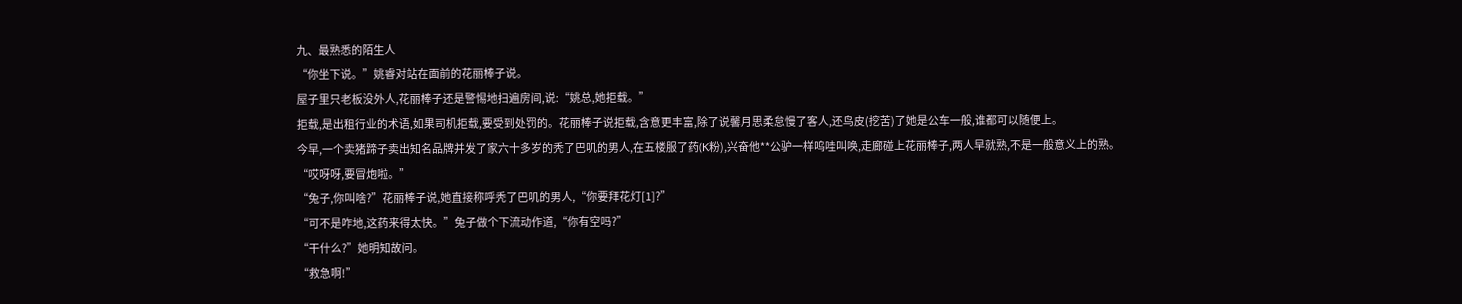九、最熟悉的陌生人
“你坐下说。”姚睿对站在面前的花丽棒子说。
屋子里只老板没外人,花丽棒子还是警惕地扫遍房间,说:“姚总,她拒载。”
拒载,是出租行业的术语,如果司机拒载,要受到处罚的。花丽棒子说拒载,含意更丰富,除了说馨月思柔怠慢了客人,还鸟皮(挖苦)了她是公车一般,谁都可以随便上。
今早,一个卖猪蹄子卖出知名品牌并发了家六十多岁的秃了巴叽的男人,在五楼服了药(K粉),兴奋他**公驴一样呜哇叫唤,走廊碰上花丽棒子,两人早就熟,不是一般意义上的熟。
“哎呀呀,要冒炮啦。”
“兔子,你叫啥?”花丽棒子说,她直接称呼秃了巴叽的男人,“你要拜花灯[1]?”
“可不是咋地,这药来得太快。”兔子做个下流动作道,“你有空吗?”
“干什么?”她明知故问。
“救急啊!”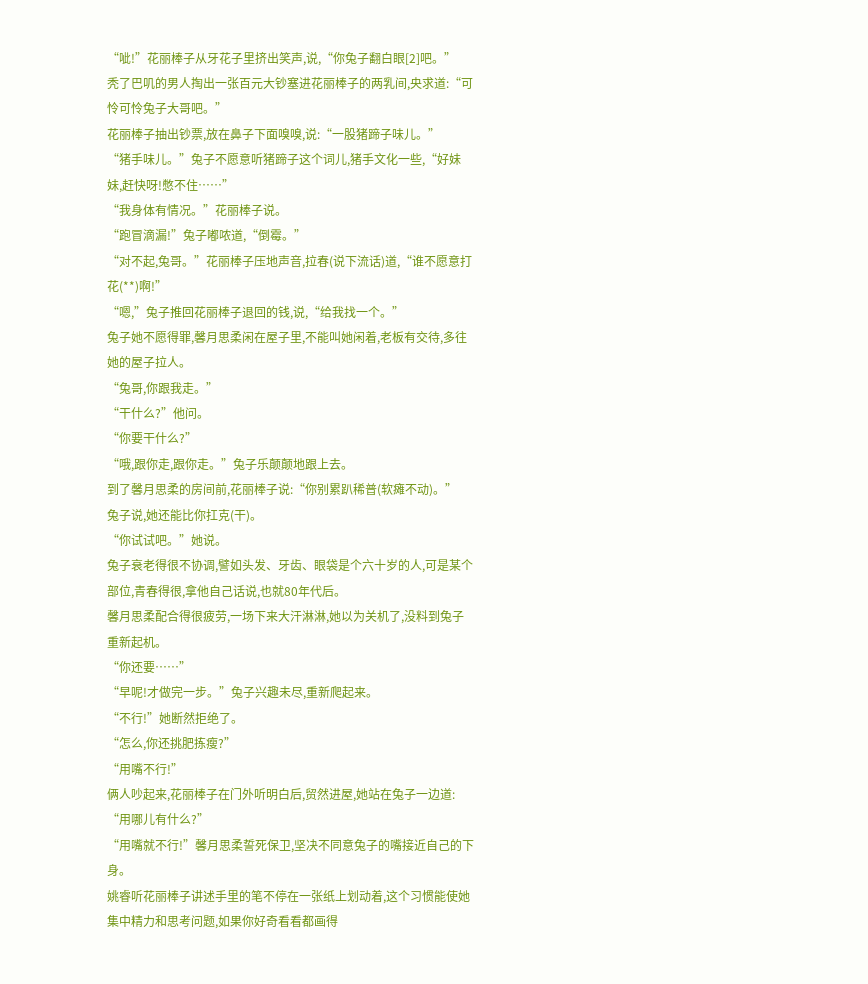“呲!”花丽棒子从牙花子里挤出笑声,说,“你兔子翻白眼[2]吧。”
秃了巴叽的男人掏出一张百元大钞塞进花丽棒子的两乳间,央求道:“可怜可怜兔子大哥吧。”
花丽棒子抽出钞票,放在鼻子下面嗅嗅,说:“一股猪蹄子味儿。”
“猪手味儿。”兔子不愿意听猪蹄子这个词儿,猪手文化一些,“好妹妹,赶快呀!憋不住……”
“我身体有情况。”花丽棒子说。
“跑冒滴漏!”兔子嘟哝道,“倒霉。”
“对不起,兔哥。”花丽棒子压地声音,拉春(说下流话)道,“谁不愿意打花(**)啊!”
“嗯,”兔子推回花丽棒子退回的钱,说,“给我找一个。”
兔子她不愿得罪,馨月思柔闲在屋子里,不能叫她闲着,老板有交待,多往她的屋子拉人。
“兔哥,你跟我走。”
“干什么?”他问。
“你要干什么?”
“哦,跟你走,跟你走。”兔子乐颠颠地跟上去。
到了馨月思柔的房间前,花丽棒子说:“你别累趴稀普(软瘫不动)。”
兔子说,她还能比你扛克(干)。
“你试试吧。”她说。
兔子衰老得很不协调,譬如头发、牙齿、眼袋是个六十岁的人,可是某个部位,青春得很,拿他自己话说,也就80年代后。
馨月思柔配合得很疲劳,一场下来大汗淋淋,她以为关机了,没料到兔子重新起机。
“你还要……”
“早呢!才做完一步。”兔子兴趣未尽,重新爬起来。
“不行!”她断然拒绝了。
“怎么,你还挑肥拣瘦?”
“用嘴不行!”
俩人吵起来,花丽棒子在门外听明白后,贸然进屋,她站在兔子一边道:
“用哪儿有什么?”
“用嘴就不行!”馨月思柔誓死保卫,坚决不同意兔子的嘴接近自己的下身。
姚睿听花丽棒子讲述手里的笔不停在一张纸上划动着,这个习惯能使她集中精力和思考问题,如果你好奇看看都画得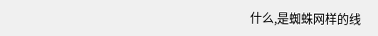什么,是蜘蛛网样的线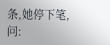条,她停下笔,问: